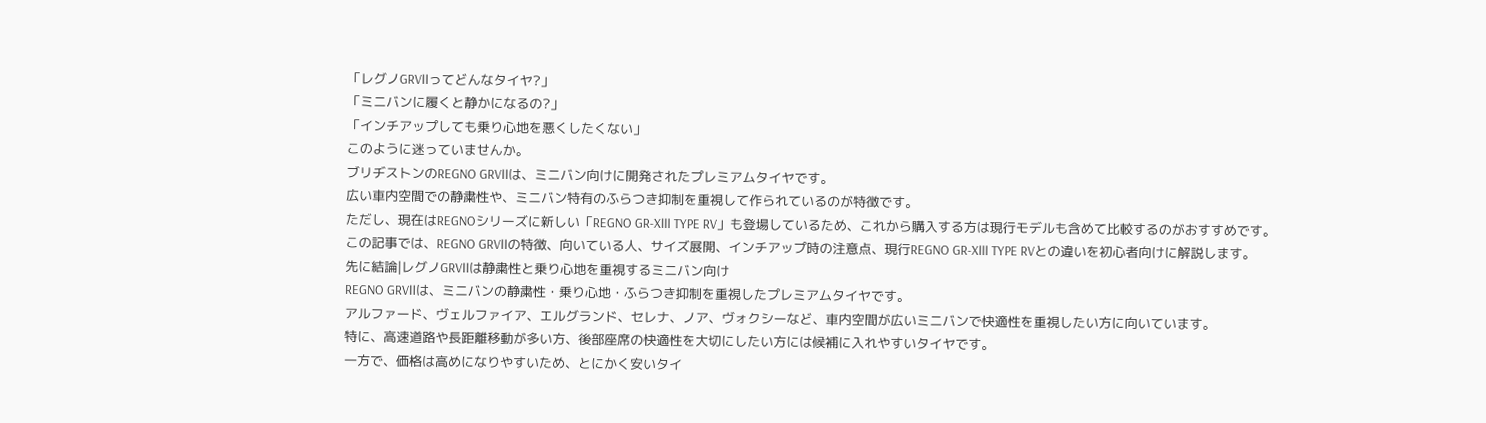「レグノGRVⅡってどんなタイヤ?」
「ミニバンに履くと静かになるの?」
「インチアップしても乗り心地を悪くしたくない」
このように迷っていませんか。
ブリヂストンのREGNO GRVⅡは、ミニバン向けに開発されたプレミアムタイヤです。
広い車内空間での静粛性や、ミニバン特有のふらつき抑制を重視して作られているのが特徴です。
ただし、現在はREGNOシリーズに新しい「REGNO GR-XⅢ TYPE RV」も登場しているため、これから購入する方は現行モデルも含めて比較するのがおすすめです。
この記事では、REGNO GRVⅡの特徴、向いている人、サイズ展開、インチアップ時の注意点、現行REGNO GR-XⅢ TYPE RVとの違いを初心者向けに解説します。
先に結論|レグノGRVⅡは静粛性と乗り心地を重視するミニバン向け
REGNO GRVⅡは、ミニバンの静粛性・乗り心地・ふらつき抑制を重視したプレミアムタイヤです。
アルファード、ヴェルファイア、エルグランド、セレナ、ノア、ヴォクシーなど、車内空間が広いミニバンで快適性を重視したい方に向いています。
特に、高速道路や長距離移動が多い方、後部座席の快適性を大切にしたい方には候補に入れやすいタイヤです。
一方で、価格は高めになりやすいため、とにかく安いタイ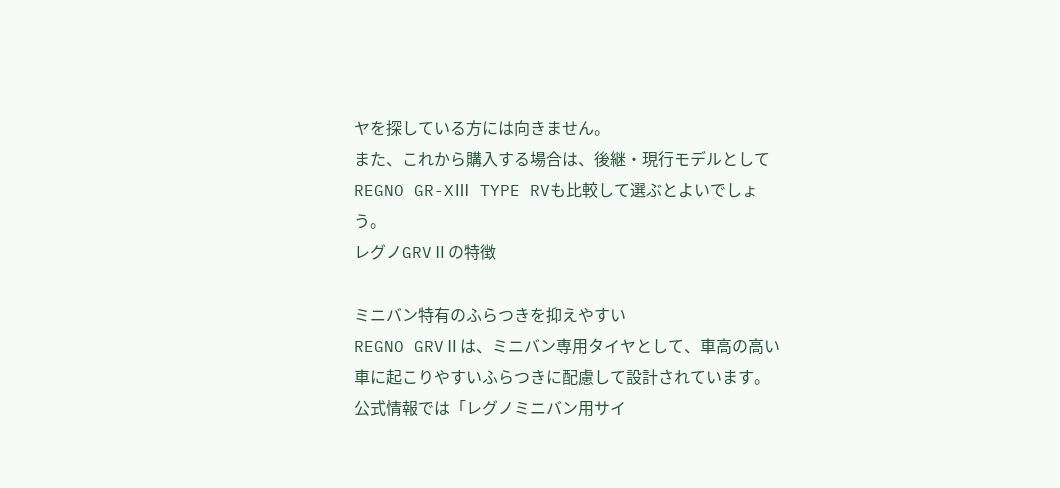ヤを探している方には向きません。
また、これから購入する場合は、後継・現行モデルとしてREGNO GR-XⅢ TYPE RVも比較して選ぶとよいでしょう。
レグノGRVⅡの特徴

ミニバン特有のふらつきを抑えやすい
REGNO GRVⅡは、ミニバン専用タイヤとして、車高の高い車に起こりやすいふらつきに配慮して設計されています。
公式情報では「レグノミニバン用サイ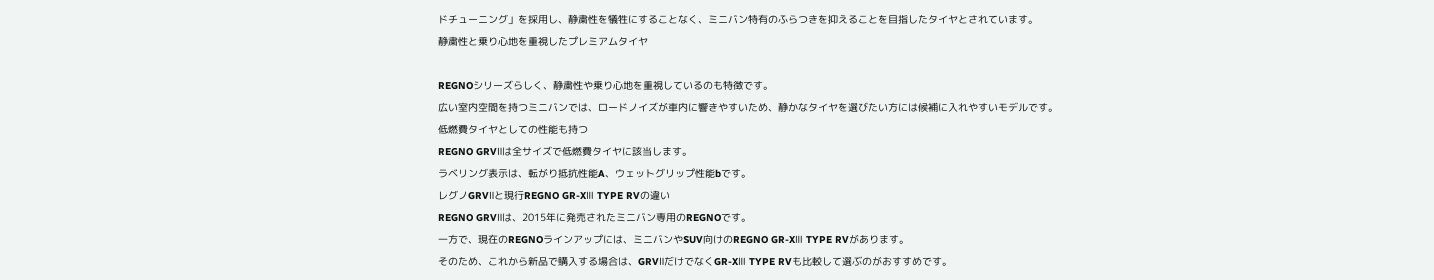ドチューニング」を採用し、静粛性を犠牲にすることなく、ミニバン特有のふらつきを抑えることを目指したタイヤとされています。
静粛性と乗り心地を重視したプレミアムタイヤ

REGNOシリーズらしく、静粛性や乗り心地を重視しているのも特徴です。
広い室内空間を持つミニバンでは、ロードノイズが車内に響きやすいため、静かなタイヤを選びたい方には候補に入れやすいモデルです。
低燃費タイヤとしての性能も持つ
REGNO GRVⅡは全サイズで低燃費タイヤに該当します。
ラベリング表示は、転がり抵抗性能A、ウェットグリップ性能bです。
レグノGRVⅡと現行REGNO GR-XⅢ TYPE RVの違い
REGNO GRVⅡは、2015年に発売されたミニバン専用のREGNOです。
一方で、現在のREGNOラインアップには、ミニバンやSUV向けのREGNO GR-XⅢ TYPE RVがあります。
そのため、これから新品で購入する場合は、GRVⅡだけでなくGR-XⅢ TYPE RVも比較して選ぶのがおすすめです。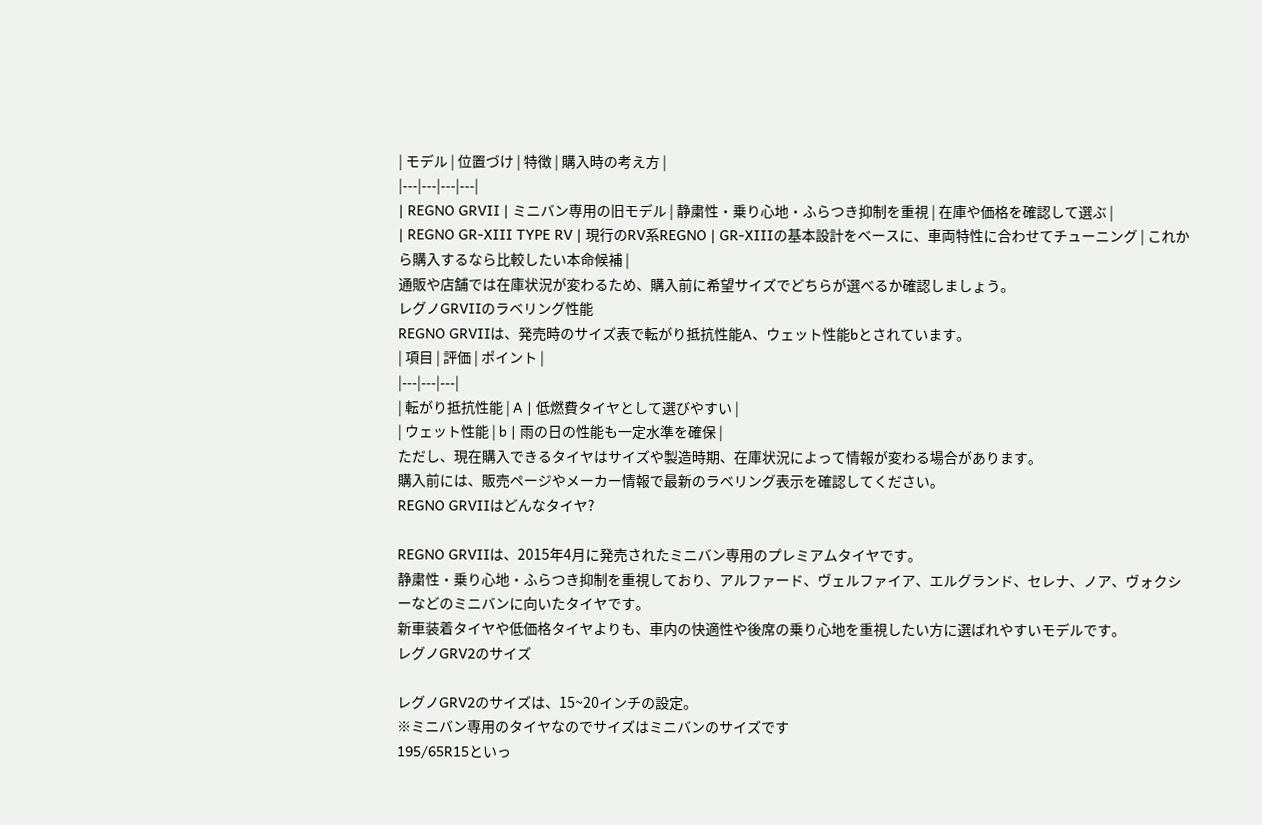| モデル | 位置づけ | 特徴 | 購入時の考え方 |
|---|---|---|---|
| REGNO GRVⅡ | ミニバン専用の旧モデル | 静粛性・乗り心地・ふらつき抑制を重視 | 在庫や価格を確認して選ぶ |
| REGNO GR-XⅢ TYPE RV | 現行のRV系REGNO | GR-XⅢの基本設計をベースに、車両特性に合わせてチューニング | これから購入するなら比較したい本命候補 |
通販や店舗では在庫状況が変わるため、購入前に希望サイズでどちらが選べるか確認しましょう。
レグノGRVⅡのラベリング性能
REGNO GRVⅡは、発売時のサイズ表で転がり抵抗性能A、ウェット性能bとされています。
| 項目 | 評価 | ポイント |
|---|---|---|
| 転がり抵抗性能 | A | 低燃費タイヤとして選びやすい |
| ウェット性能 | b | 雨の日の性能も一定水準を確保 |
ただし、現在購入できるタイヤはサイズや製造時期、在庫状況によって情報が変わる場合があります。
購入前には、販売ページやメーカー情報で最新のラベリング表示を確認してください。
REGNO GRVⅡはどんなタイヤ?

REGNO GRVⅡは、2015年4月に発売されたミニバン専用のプレミアムタイヤです。
静粛性・乗り心地・ふらつき抑制を重視しており、アルファード、ヴェルファイア、エルグランド、セレナ、ノア、ヴォクシーなどのミニバンに向いたタイヤです。
新車装着タイヤや低価格タイヤよりも、車内の快適性や後席の乗り心地を重視したい方に選ばれやすいモデルです。
レグノGRV2のサイズ

レグノGRV2のサイズは、15~20インチの設定。
※ミニバン専用のタイヤなのでサイズはミニバンのサイズです
195/65R15といっ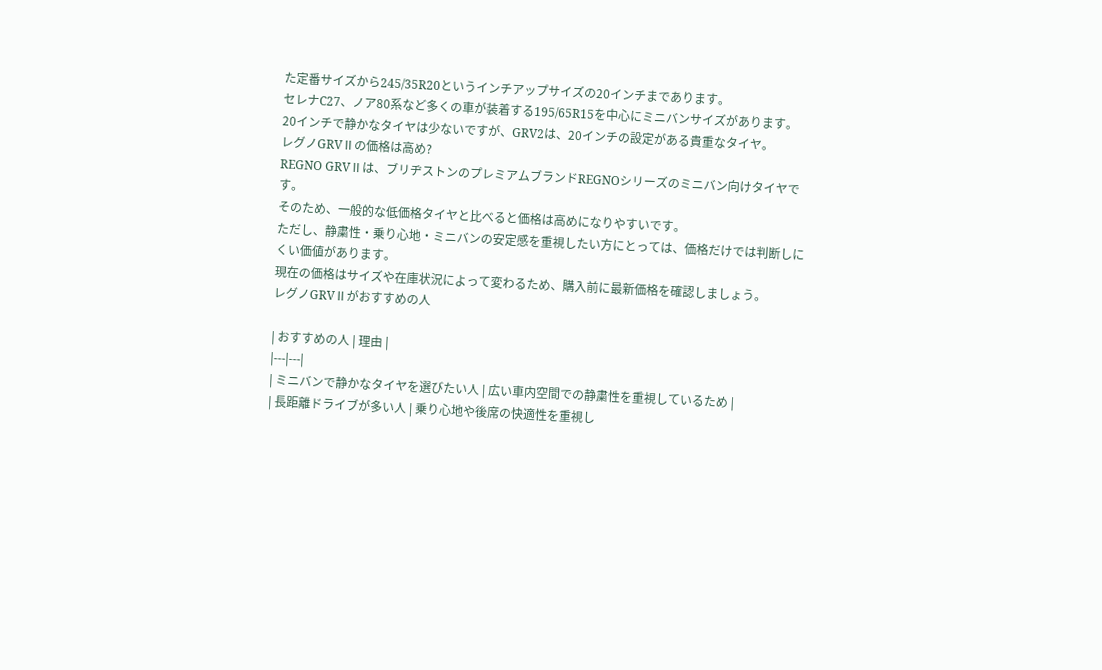た定番サイズから245/35R20というインチアップサイズの20インチまであります。
セレナC27、ノア80系など多くの車が装着する195/65R15を中心にミニバンサイズがあります。
20インチで静かなタイヤは少ないですが、GRV2は、20インチの設定がある貴重なタイヤ。
レグノGRVⅡの価格は高め?
REGNO GRVⅡは、ブリヂストンのプレミアムブランドREGNOシリーズのミニバン向けタイヤです。
そのため、一般的な低価格タイヤと比べると価格は高めになりやすいです。
ただし、静粛性・乗り心地・ミニバンの安定感を重視したい方にとっては、価格だけでは判断しにくい価値があります。
現在の価格はサイズや在庫状況によって変わるため、購入前に最新価格を確認しましょう。
レグノGRVⅡがおすすめの人

| おすすめの人 | 理由 |
|---|---|
| ミニバンで静かなタイヤを選びたい人 | 広い車内空間での静粛性を重視しているため |
| 長距離ドライブが多い人 | 乗り心地や後席の快適性を重視し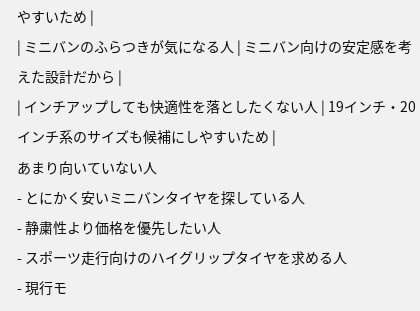やすいため |
| ミニバンのふらつきが気になる人 | ミニバン向けの安定感を考えた設計だから |
| インチアップしても快適性を落としたくない人 | 19インチ・20インチ系のサイズも候補にしやすいため |
あまり向いていない人
- とにかく安いミニバンタイヤを探している人
- 静粛性より価格を優先したい人
- スポーツ走行向けのハイグリップタイヤを求める人
- 現行モ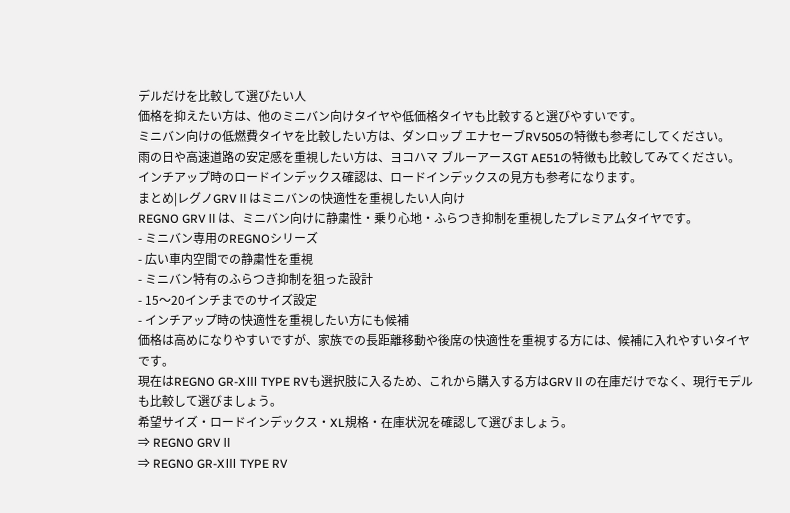デルだけを比較して選びたい人
価格を抑えたい方は、他のミニバン向けタイヤや低価格タイヤも比較すると選びやすいです。
ミニバン向けの低燃費タイヤを比較したい方は、ダンロップ エナセーブRV505の特徴も参考にしてください。
雨の日や高速道路の安定感を重視したい方は、ヨコハマ ブルーアースGT AE51の特徴も比較してみてください。
インチアップ時のロードインデックス確認は、ロードインデックスの見方も参考になります。
まとめ|レグノGRVⅡはミニバンの快適性を重視したい人向け
REGNO GRVⅡは、ミニバン向けに静粛性・乗り心地・ふらつき抑制を重視したプレミアムタイヤです。
- ミニバン専用のREGNOシリーズ
- 広い車内空間での静粛性を重視
- ミニバン特有のふらつき抑制を狙った設計
- 15〜20インチまでのサイズ設定
- インチアップ時の快適性を重視したい方にも候補
価格は高めになりやすいですが、家族での長距離移動や後席の快適性を重視する方には、候補に入れやすいタイヤです。
現在はREGNO GR-XⅢ TYPE RVも選択肢に入るため、これから購入する方はGRVⅡの在庫だけでなく、現行モデルも比較して選びましょう。
希望サイズ・ロードインデックス・XL規格・在庫状況を確認して選びましょう。
⇒ REGNO GRVⅡ
⇒ REGNO GR-XⅢ TYPE RV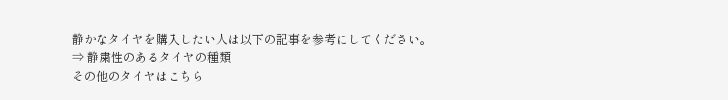静かなタイヤを購入したい人は以下の記事を参考にしてください。
⇒ 静粛性のあるタイヤの種類
その他のタイヤはこちら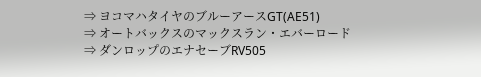⇒ ヨコマハタイヤのブルーアースGT(AE51)
⇒ オートバックスのマックスラン・エバーロード
⇒ ダンロップのエナセーブRV505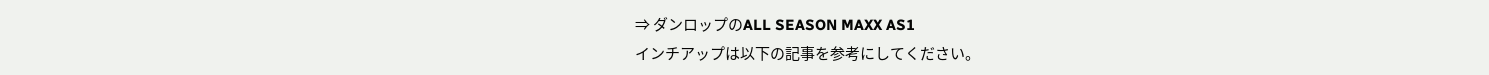⇒ ダンロップのALL SEASON MAXX AS1
インチアップは以下の記事を参考にしてください。